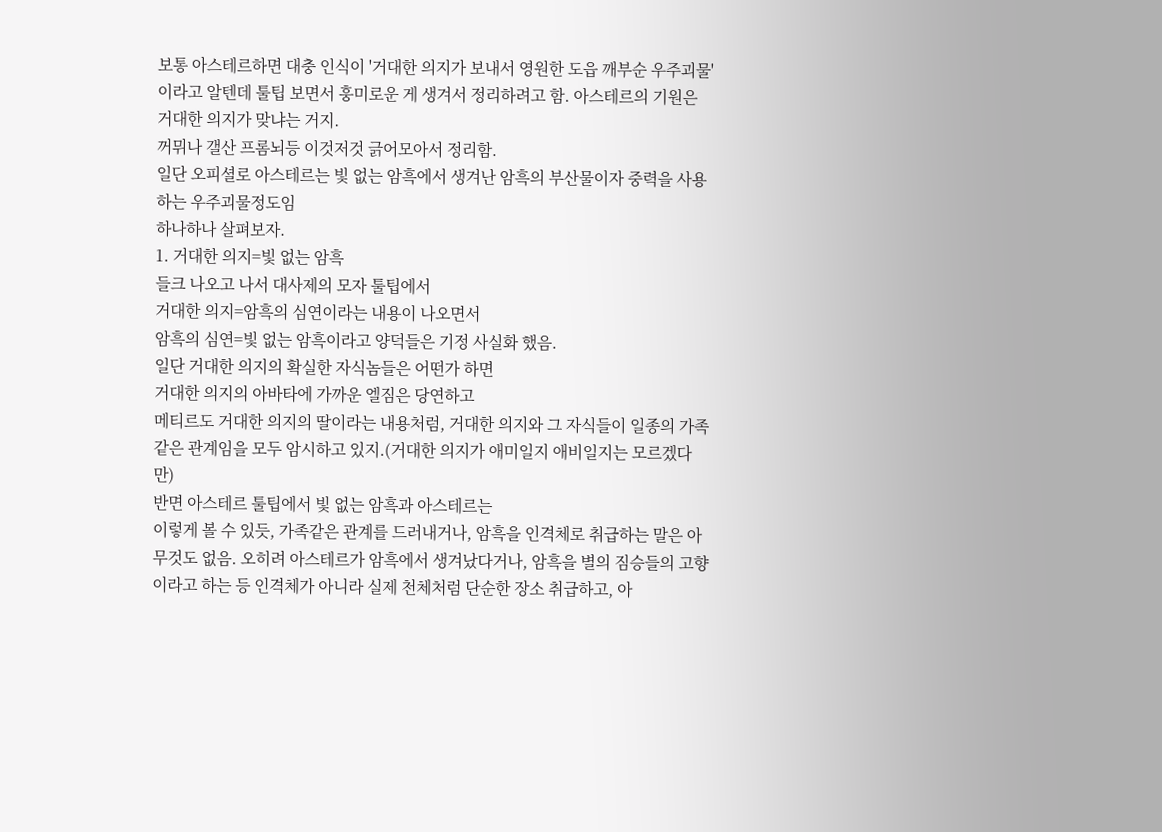보통 아스테르하면 대충 인식이 '거대한 의지가 보내서 영원한 도읍 깨부순 우주괴물'이라고 알텐데 툴팁 보면서 훙미로운 게 생겨서 정리하려고 함. 아스테르의 기원은 거대한 의지가 맞냐는 거지.
꺼뮈나 갤산 프롬뇌등 이것저것 긁어모아서 정리함.
일단 오피셜로 아스테르는 빛 없는 암흑에서 생겨난 암흑의 부산물이자 중력을 사용하는 우주괴물정도임
하나하나 살펴보자.
1. 거대한 의지=빛 없는 암흑
들크 나오고 나서 대사제의 모자 툴팁에서
거대한 의지=암흑의 심연이라는 내용이 나오면서
암흑의 심연=빛 없는 암흑이라고 양덕들은 기정 사실화 했음.
일단 거대한 의지의 확실한 자식놈들은 어떤가 하면
거대한 의지의 아바타에 가까운 엘짐은 당연하고
메티르도 거대한 의지의 딸이라는 내용처럼, 거대한 의지와 그 자식들이 일종의 가족같은 관계임을 모두 암시하고 있지.(거대한 의지가 애미일지 애비일지는 모르겠다만)
반면 아스테르 툴팁에서 빛 없는 암흑과 아스테르는
이렇게 볼 수 있듯, 가족같은 관계를 드러내거나, 암흑을 인격체로 취급하는 말은 아무것도 없음. 오히려 아스테르가 암흑에서 생겨났다거나, 암흑을 별의 짐승들의 고향이라고 하는 등 인격체가 아니라 실제 천체처럼 단순한 장소 취급하고, 아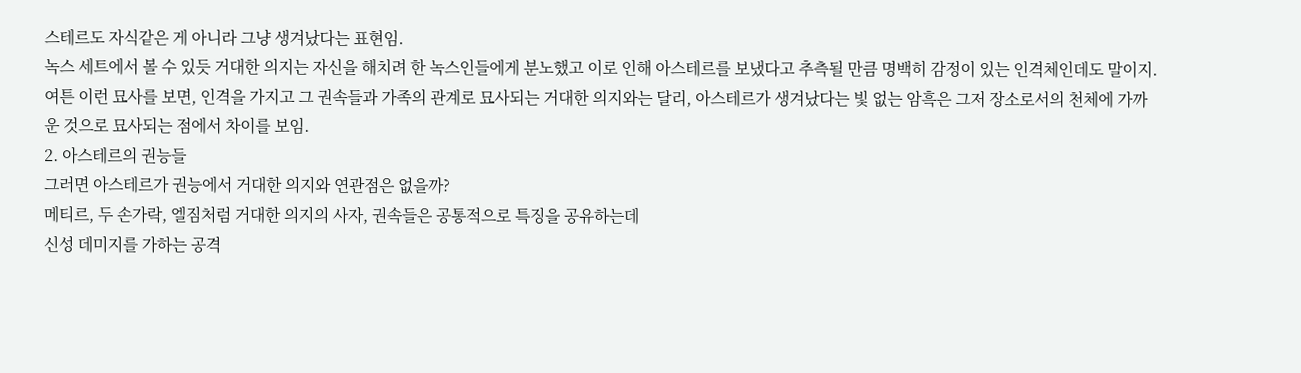스테르도 자식같은 게 아니라 그냥 생겨났다는 표현임.
녹스 세트에서 볼 수 있듯 거대한 의지는 자신을 해치려 한 녹스인들에게 분노했고 이로 인해 아스테르를 보냈다고 추측될 만큼 명백히 감정이 있는 인격체인데도 말이지.
여튼 이런 묘사를 보면, 인격을 가지고 그 권속들과 가족의 관계로 묘사되는 거대한 의지와는 달리, 아스테르가 생겨났다는 빛 없는 암흑은 그저 장소로서의 천체에 가까운 것으로 묘사되는 점에서 차이를 보임.
2. 아스테르의 권능들
그러면 아스테르가 권능에서 거대한 의지와 연관점은 없을까?
메티르, 두 손가락, 엘짐처럼 거대한 의지의 사자, 권속들은 공통적으로 특징을 공유하는데
신성 데미지를 가하는 공격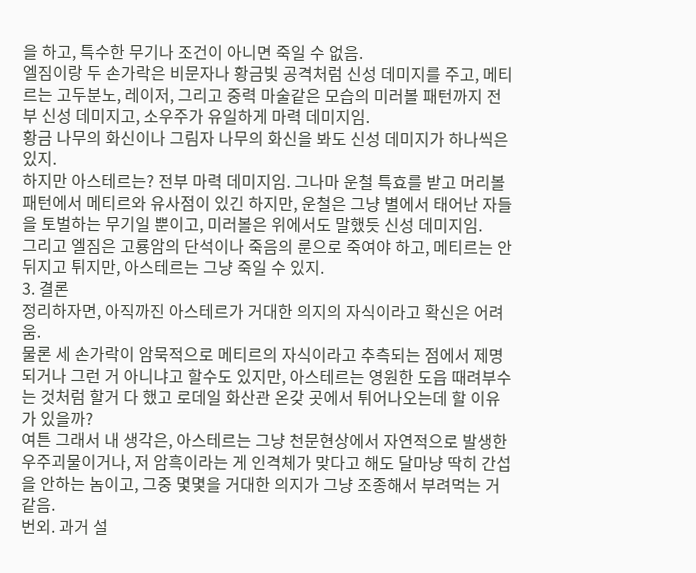을 하고, 특수한 무기나 조건이 아니면 죽일 수 없음.
엘짐이랑 두 손가락은 비문자나 황금빛 공격처럼 신성 데미지를 주고, 메티르는 고두분노, 레이저, 그리고 중력 마술같은 모습의 미러볼 패턴까지 전부 신성 데미지고, 소우주가 유일하게 마력 데미지임.
황금 나무의 화신이나 그림자 나무의 화신을 봐도 신성 데미지가 하나씩은 있지.
하지만 아스테르는? 전부 마력 데미지임. 그나마 운철 특효를 받고 머리볼 패턴에서 메티르와 유사점이 있긴 하지만, 운철은 그냥 별에서 태어난 자들을 토벌하는 무기일 뿐이고, 미러볼은 위에서도 말했듯 신성 데미지임.
그리고 엘짐은 고룡암의 단석이나 죽음의 룬으로 죽여야 하고, 메티르는 안 뒤지고 튀지만, 아스테르는 그냥 죽일 수 있지.
3. 결론
정리하자면, 아직까진 아스테르가 거대한 의지의 자식이라고 확신은 어려움.
물론 세 손가락이 암묵적으로 메티르의 자식이라고 추측되는 점에서 제명되거나 그런 거 아니냐고 할수도 있지만, 아스테르는 영원한 도읍 때려부수는 것처럼 할거 다 했고 로데일 화산관 온갖 곳에서 튀어나오는데 할 이유가 있을까?
여튼 그래서 내 생각은, 아스테르는 그냥 천문현상에서 자연적으로 발생한 우주괴물이거나, 저 암흑이라는 게 인격체가 맞다고 해도 달마냥 딱히 간섭을 안하는 놈이고, 그중 몇몇을 거대한 의지가 그냥 조종해서 부려먹는 거 같음.
번외. 과거 설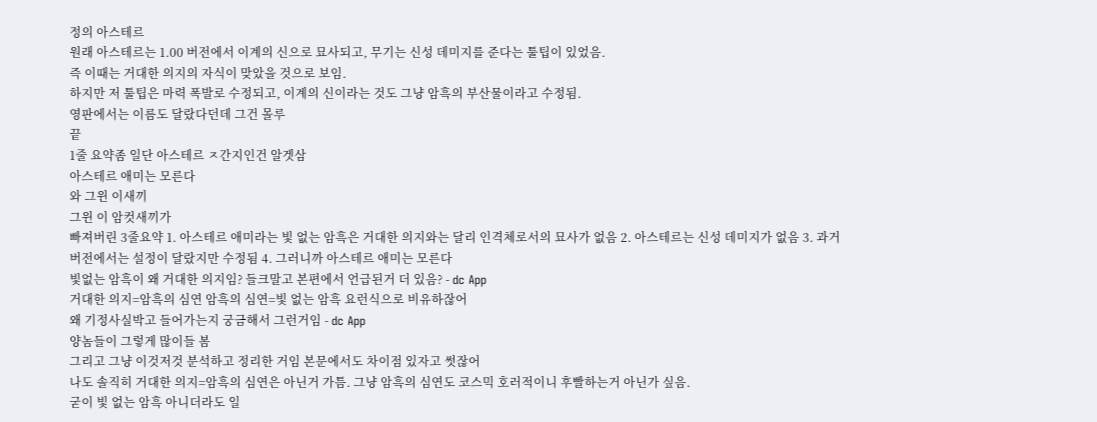정의 아스테르
원래 아스테르는 1.00 버전에서 이계의 신으로 묘사되고, 무기는 신성 데미지를 준다는 툴팁이 있었음.
즉 이때는 거대한 의지의 자식이 맞았을 것으로 보임.
하지만 저 툴팁은 마력 폭발로 수정되고, 이계의 신이라는 것도 그냥 암흑의 부산물이라고 수정됨.
영판에서는 이름도 달랐다던데 그건 몰루
끝
1줄 요약좀 일단 아스테르 ㅈ간지인건 알겟삼
아스테르 애미는 모른다
와 그윈 이새끼
그윈 이 암컷새끼가
빠져버린 3줄요약 1. 아스테르 애미라는 빛 없는 암흑은 거대한 의지와는 달리 인격체로서의 묘사가 없음 2. 아스테르는 신성 데미지가 없음 3. 과거 버전에서는 설정이 달랐지만 수정됨 4. 그러니까 아스테르 애미는 모른다
빛없는 암흑이 왜 거대한 의지임? 들크말고 본편에서 언급된거 더 있음? - dc App
거대한 의지=암흑의 심연 암흑의 심연=빛 없는 암흑 요런식으로 비유하잖어
왜 기정사실박고 들어가는지 궁금해서 그런거임 - dc App
양놈들이 그렇게 많이들 봄
그리고 그냥 이것저것 분석하고 정리한 거임 본문에서도 차이점 있자고 썻잖어
나도 솔직히 거대한 의지=암흑의 심연은 아닌거 가틈. 그냥 암흑의 심연도 코스믹 호러적이니 후빨하는거 아닌가 싶음.
굳이 빛 없는 암흑 아니더라도 일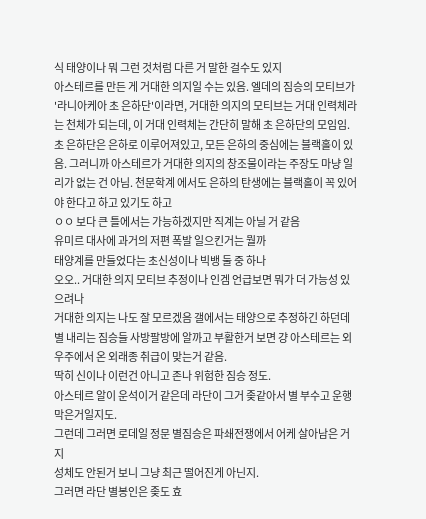식 태양이나 뭐 그런 것처럼 다른 거 말한 걸수도 있지
아스테르를 만든 게 거대한 의지일 수는 있음. 엘데의 짐승의 모티브가 '라니아케아 초 은하단'이라면, 거대한 의지의 모티브는 거대 인력체라는 천체가 되는데, 이 거대 인력체는 간단히 말해 초 은하단의 모임임. 초 은하단은 은하로 이루어져있고, 모든 은하의 중심에는 블랙홀이 있음. 그러니까 아스테르가 거대한 의지의 창조물이라는 주장도 마냥 일리가 없는 건 아님. 천문학계 에서도 은하의 탄생에는 블랙홀이 꼭 있어야 한다고 하고 있기도 하고
ㅇㅇ 보다 큰 틀에서는 가능하겠지만 직계는 아닐 거 같음
유미르 대사에 과거의 저편 폭발 일으킨거는 뭘까
태양계를 만들었다는 초신성이나 빅뱅 둘 중 하나
오오.. 거대한 의지 모티브 추정이나 인겜 언급보면 뭐가 더 가능성 있으려나
거대한 의지는 나도 잘 모르겠음 갤에서는 태양으로 추정하긴 하던데
별 내리는 짐승들 사방팔방에 알까고 부활한거 보면 걍 아스테르는 외우주에서 온 외래종 취급이 맞는거 같음.
딱히 신이나 이런건 아니고 존나 위험한 짐승 정도.
아스테르 알이 운석이거 같은데 라단이 그거 좆같아서 별 부수고 운행 막은거일지도.
그런데 그러면 로데일 정문 별짐승은 파쇄전쟁에서 어케 살아남은 거지
성체도 안된거 보니 그냥 최근 떨어진게 아닌지.
그러면 라단 별봉인은 좆도 효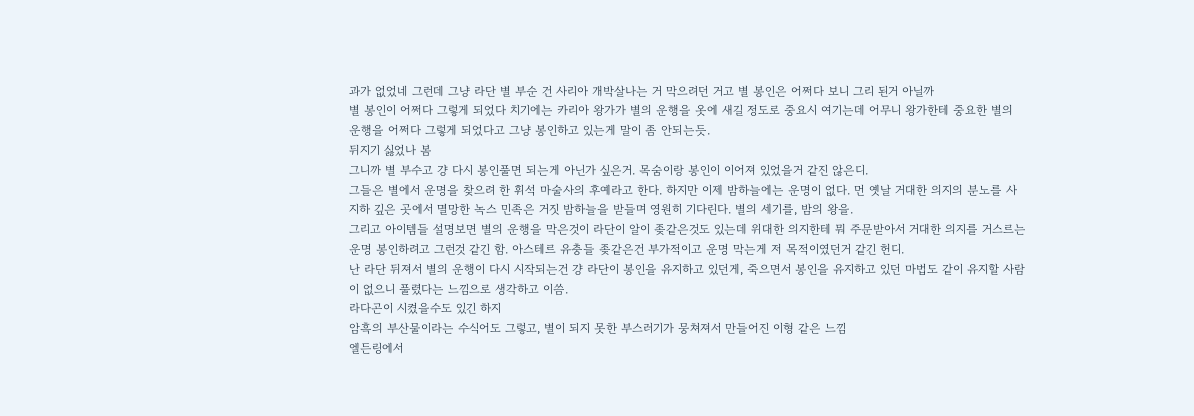과가 없었네 그런데 그냥 라단 별 부순 건 사리아 개박살나는 거 막으려던 거고 별 봉인은 어쩌다 보니 그리 된거 아닐까
별 봉인이 어쩌다 그렇게 되었다 치기에는 카리아 왕가가 별의 운행을 옷에 새길 정도로 중요시 여기는데 어무니 왕가한테 중요한 별의 운행을 어쩌다 그렇게 되었다고 그냥 봉인하고 있는게 말이 좀 안되는듯.
뒤지기 싫었나 봄
그니까 별 부수고 걍 다시 봉인풀면 되는게 아닌가 싶은거. 목숨이랑 봉인이 이어져 있었을거 같진 않은디.
그들은 별에서 운명을 찾으려 한 휘석 마술사의 후예라고 한다. 하지만 이제 밤하늘에는 운명이 없다. 먼 옛날 거대한 의지의 분노를 사 지하 깊은 곳에서 멸망한 녹스 민족은 거짓 밤하늘을 받들며 영원히 기다린다. 별의 세기를, 밤의 왕을.
그리고 아이템들 설명보면 별의 운행을 막은것이 라단이 알이 좆같은것도 있는데 위대한 의지한테 뭐 주문받아서 거대한 의지를 거스르는 운명 봉인하려고 그런것 같긴 함. 아스테르 유충들 좆같은건 부가적이고 운명 막는게 저 목적이였던거 같긴 헌디.
난 라단 뒤져서 별의 운행이 다시 시작되는건 걍 라단이 봉인을 유지하고 있던게, 죽으면서 봉인을 유지하고 있던 마법도 같이 유지할 사람이 없으니 풀렸다는 느낌으로 생각하고 이씀.
라다곤이 시켰을수도 있긴 하지
암흑의 부산물이라는 수식어도 그렇고, 별이 되지 못한 부스러기가 뭉쳐져서 만들어진 이형 같은 느낌
엘든링에서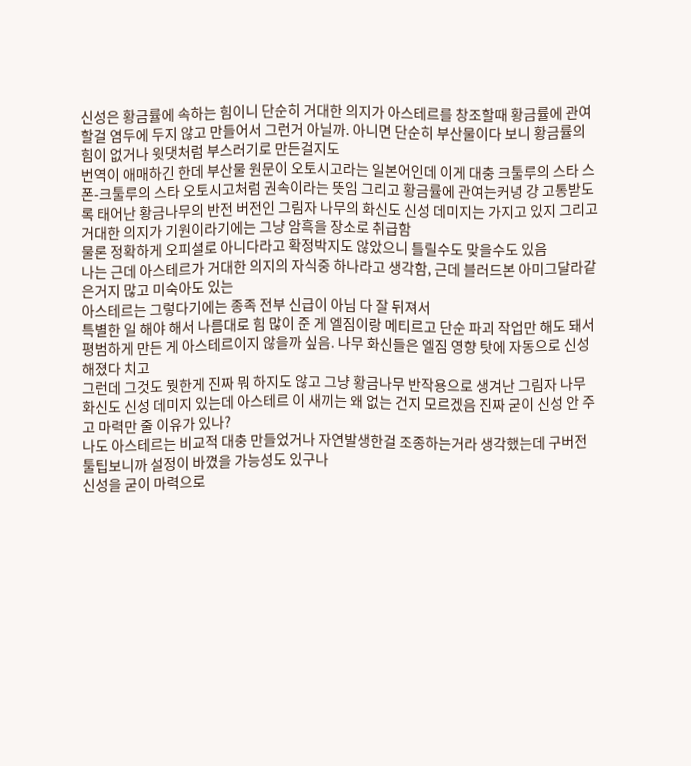신성은 황금률에 속하는 힘이니 단순히 거대한 의지가 아스테르를 창조할때 황금률에 관여할걸 염두에 두지 않고 만들어서 그런거 아닐까. 아니면 단순히 부산물이다 보니 황금률의 힘이 없거나 윗댓처럼 부스러기로 만든걸지도
번역이 애매하긴 한데 부산물 원문이 오토시고라는 일본어인데 이게 대충 크툴루의 스타 스폰-크툴루의 스타 오토시고처럼 권속이라는 뜻임 그리고 황금률에 관여는커녕 걍 고통받도록 태어난 황금나무의 반전 버전인 그림자 나무의 화신도 신성 데미지는 가지고 있지 그리고 거대한 의지가 기원이라기에는 그냥 암흑을 장소로 취급함
물론 정확하게 오피셜로 아니다라고 확정박지도 않았으니 틀릴수도 맞을수도 있음
나는 근데 아스테르가 거대한 의지의 자식중 하나라고 생각함, 근데 블러드본 아미그달라같은거지 많고 미숙아도 있는
아스테르는 그렇다기에는 종족 전부 신급이 아님 다 잘 뒤져서
특별한 일 해야 해서 나름대로 힘 많이 준 게 엘짐이랑 메티르고 단순 파괴 작업만 해도 돼서 평범하게 만든 게 아스테르이지 않을까 싶음. 나무 화신들은 엘짐 영향 탓에 자동으로 신성해졌다 치고
그런데 그것도 뭣한게 진짜 뭐 하지도 않고 그냥 황금나무 반작용으로 생겨난 그림자 나무 화신도 신성 데미지 있는데 아스테르 이 새끼는 왜 없는 건지 모르겠음 진짜 굳이 신성 안 주고 마력만 줄 이유가 있나?
나도 아스테르는 비교적 대충 만들었거나 자연발생한걸 조종하는거라 생각했는데 구버전 툴팁보니까 설정이 바꼈을 가능성도 있구나
신성을 굳이 마력으로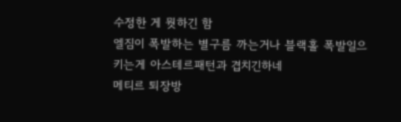수정한 게 뭣하긴 함
엘짐이 폭발하는 별구름 까는거나 블랙홀 폭발일으키는게 아스테르패턴과 겹치긴하네
메티르 퇴장방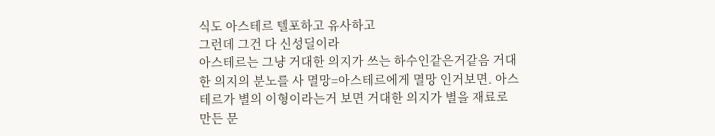식도 아스테르 텔포하고 유사하고
그런데 그건 다 신성딜이라
아스테르는 그냥 거대한 의지가 쓰는 하수인같은거같음 거대한 의지의 분노를 사 멸망=아스테르에게 멸망 인거보면. 아스테르가 별의 이형이라는거 보면 거대한 의지가 별을 재료로 만든 문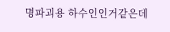명파괴용 하수인인거같은데